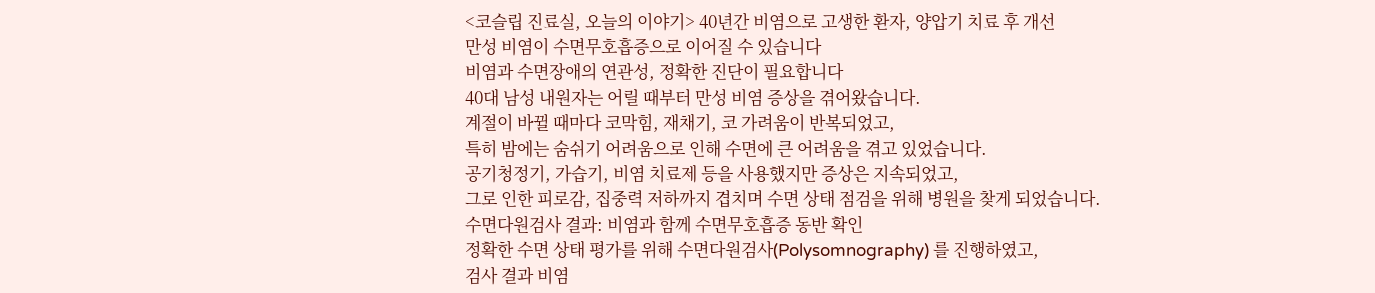<코슬립 진료실, 오늘의 이야기> 40년간 비염으로 고생한 환자, 양압기 치료 후 개선
만성 비염이 수면무호흡증으로 이어질 수 있습니다
비염과 수면장애의 연관성, 정확한 진단이 필요합니다
40대 남성 내원자는 어릴 때부터 만성 비염 증상을 겪어왔습니다.
계절이 바뀔 때마다 코막힘, 재채기, 코 가려움이 반복되었고,
특히 밤에는 숨쉬기 어려움으로 인해 수면에 큰 어려움을 겪고 있었습니다.
공기청정기, 가습기, 비염 치료제 등을 사용했지만 증상은 지속되었고,
그로 인한 피로감, 집중력 저하까지 겹치며 수면 상태 점검을 위해 병원을 찾게 되었습니다.
수면다원검사 결과: 비염과 함께 수면무호흡증 동반 확인
정확한 수면 상태 평가를 위해 수면다원검사(Polysomnography) 를 진행하였고,
검사 결과 비염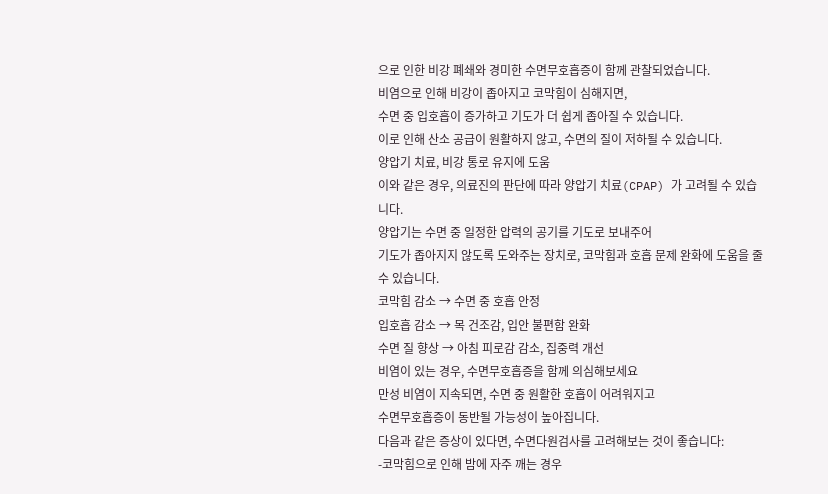으로 인한 비강 폐쇄와 경미한 수면무호흡증이 함께 관찰되었습니다.
비염으로 인해 비강이 좁아지고 코막힘이 심해지면,
수면 중 입호흡이 증가하고 기도가 더 쉽게 좁아질 수 있습니다.
이로 인해 산소 공급이 원활하지 않고, 수면의 질이 저하될 수 있습니다.
양압기 치료, 비강 통로 유지에 도움
이와 같은 경우, 의료진의 판단에 따라 양압기 치료(CPAP) 가 고려될 수 있습니다.
양압기는 수면 중 일정한 압력의 공기를 기도로 보내주어
기도가 좁아지지 않도록 도와주는 장치로, 코막힘과 호흡 문제 완화에 도움을 줄 수 있습니다.
코막힘 감소 → 수면 중 호흡 안정
입호흡 감소 → 목 건조감, 입안 불편함 완화
수면 질 향상 → 아침 피로감 감소, 집중력 개선
비염이 있는 경우, 수면무호흡증을 함께 의심해보세요
만성 비염이 지속되면, 수면 중 원활한 호흡이 어려워지고
수면무호흡증이 동반될 가능성이 높아집니다.
다음과 같은 증상이 있다면, 수면다원검사를 고려해보는 것이 좋습니다:
-코막힘으로 인해 밤에 자주 깨는 경우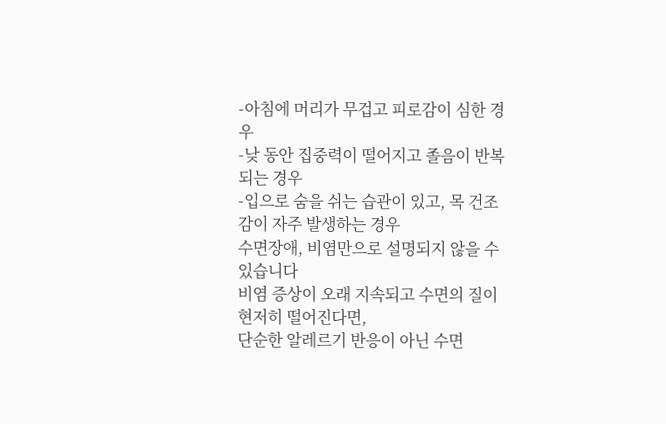-아침에 머리가 무겁고 피로감이 심한 경우
-낮 동안 집중력이 떨어지고 졸음이 반복되는 경우
-입으로 숨을 쉬는 습관이 있고, 목 건조감이 자주 발생하는 경우
수면장애, 비염만으로 설명되지 않을 수 있습니다
비염 증상이 오래 지속되고 수면의 질이 현저히 떨어진다면,
단순한 알레르기 반응이 아닌 수면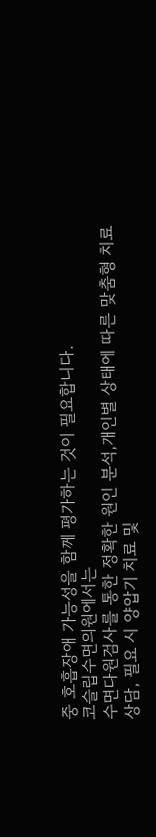중 호흡장애 가능성을 함께 평가하는 것이 필요합니다.
코슬립수면의원에서는
수면다원검사를 통한 정확한 원인 분석,개인별 상태에 따른 맞춤형 치료 상담, 필요 시 양압기 치료 및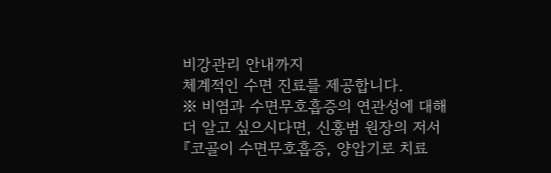비강관리 안내까지
체계적인 수면 진료를 제공합니다.
※ 비염과 수면무호흡증의 연관성에 대해 더 알고 싶으시다면, 신홍범 원장의 저서 『코골이 수면무호흡증, 양압기로 치료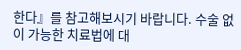한다』를 참고해보시기 바랍니다. 수술 없이 가능한 치료법에 대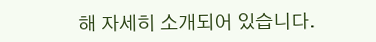해 자세히 소개되어 있습니다.